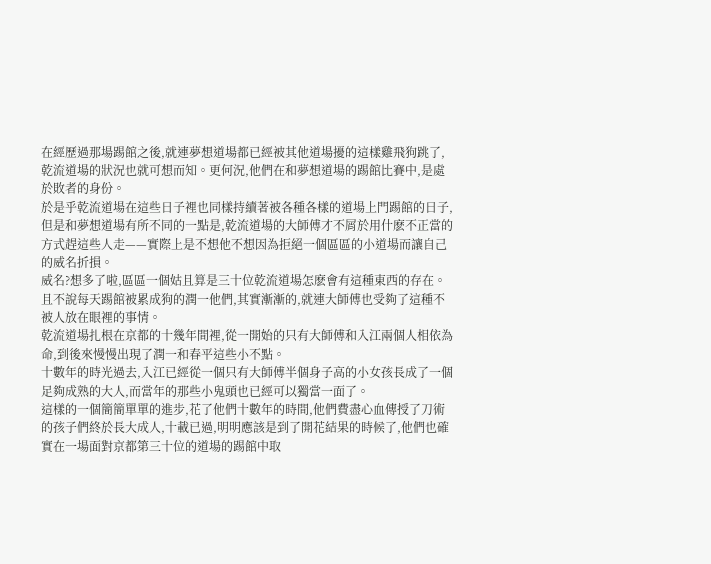在經歷過那場踢館之後,就連夢想道場都已經被其他道場擾的這樣雞飛狗跳了,乾流道場的狀況也就可想而知。更何況,他們在和夢想道場的踢館比賽中,是處於敗者的身份。
於是乎乾流道場在這些日子裡也同樣持續著被各種各樣的道場上門踢館的日子,但是和夢想道場有所不同的一點是,乾流道場的大師傅才不屑於用什麽不正當的方式趕這些人走——實際上是不想他不想因為拒絕一個區區的小道場而讓自己的威名折損。
威名?想多了啦,區區一個姑且算是三十位乾流道場怎麽會有這種東西的存在。
且不說每天踢館被累成狗的潤一他們,其實漸漸的,就連大師傅也受夠了這種不被人放在眼裡的事情。
乾流道場扎根在京都的十幾年間裡,從一開始的只有大師傅和入江兩個人相依為命,到後來慢慢出現了潤一和春平這些小不點。
十數年的時光過去,入江已經從一個只有大師傅半個身子高的小女孩長成了一個足夠成熟的大人,而當年的那些小鬼頭也已經可以獨當一面了。
這樣的一個簡簡單單的進步,花了他們十數年的時間,他們費盡心血傳授了刀術的孩子們終於長大成人,十載已過,明明應該是到了開花結果的時候了,他們也確實在一場面對京都第三十位的道場的踢館中取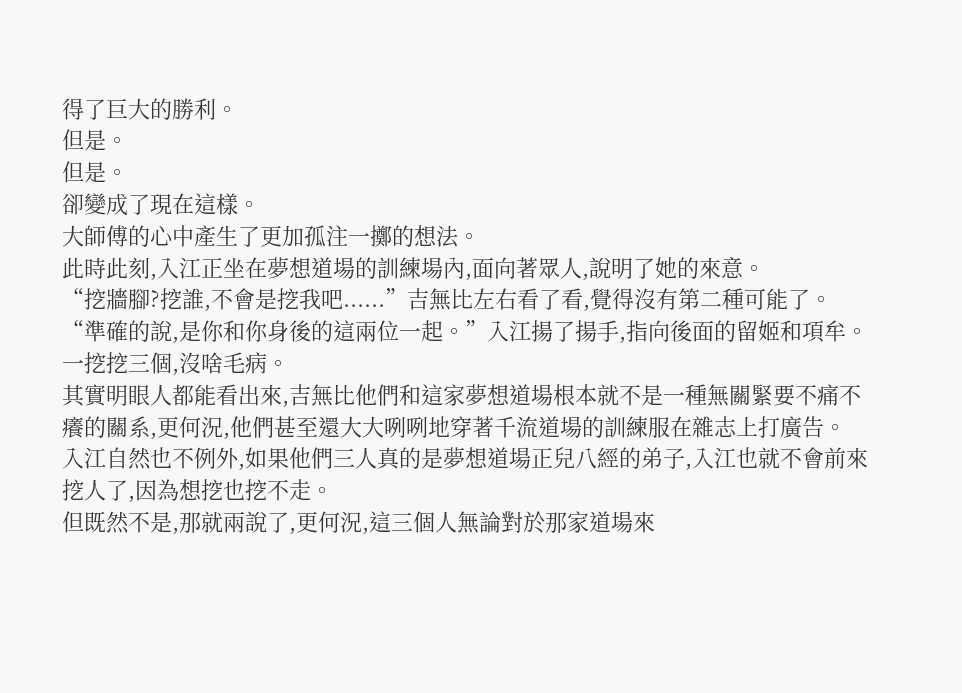得了巨大的勝利。
但是。
但是。
卻變成了現在這樣。
大師傅的心中產生了更加孤注一擲的想法。
此時此刻,入江正坐在夢想道場的訓練場內,面向著眾人,說明了她的來意。
“挖牆腳?挖誰,不會是挖我吧......”吉無比左右看了看,覺得沒有第二種可能了。
“準確的說,是你和你身後的這兩位一起。”入江揚了揚手,指向後面的留姬和項牟。
一挖挖三個,沒啥毛病。
其實明眼人都能看出來,吉無比他們和這家夢想道場根本就不是一種無關緊要不痛不癢的關系,更何況,他們甚至還大大咧咧地穿著千流道場的訓練服在雜志上打廣告。
入江自然也不例外,如果他們三人真的是夢想道場正兒八經的弟子,入江也就不會前來挖人了,因為想挖也挖不走。
但既然不是,那就兩說了,更何況,這三個人無論對於那家道場來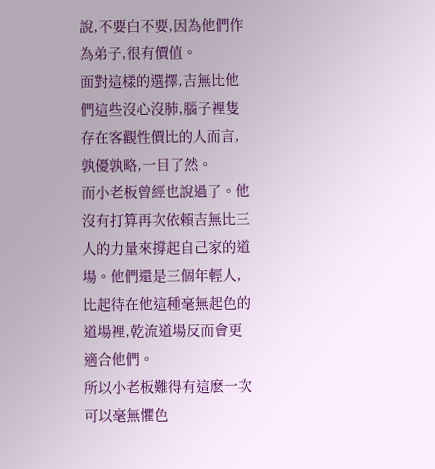說,不要白不要,因為他們作為弟子,很有價值。
面對這樣的選擇,吉無比他們這些沒心沒肺,腦子裡隻存在客觀性價比的人而言,孰優孰略,一目了然。
而小老板曾經也說過了。他沒有打算再次依賴吉無比三人的力量來撐起自己家的道場。他們還是三個年輕人,比起待在他這種毫無起色的道場裡,乾流道場反而會更適合他們。
所以小老板難得有這麽一次可以毫無懼色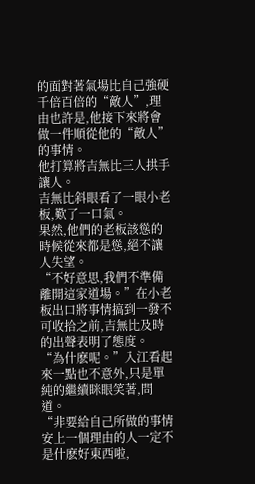的面對著氣場比自己強硬千倍百倍的“敵人”,理由也許是,他接下來將會做一件順從他的“敵人”的事情。
他打算將吉無比三人拱手讓人。
吉無比斜眼看了一眼小老板,歎了一口氣。
果然,他們的老板該慫的時候從來都是慫,絕不讓人失望。
“不好意思,我們不準備離開這家道場。”在小老板出口將事情搞到一發不可收拾之前,吉無比及時的出聲表明了態度。
“為什麽呢。”入江看起來一點也不意外,只是單純的繼續眯眼笑著,問道。
“非要給自己所做的事情安上一個理由的人一定不是什麽好東西啦,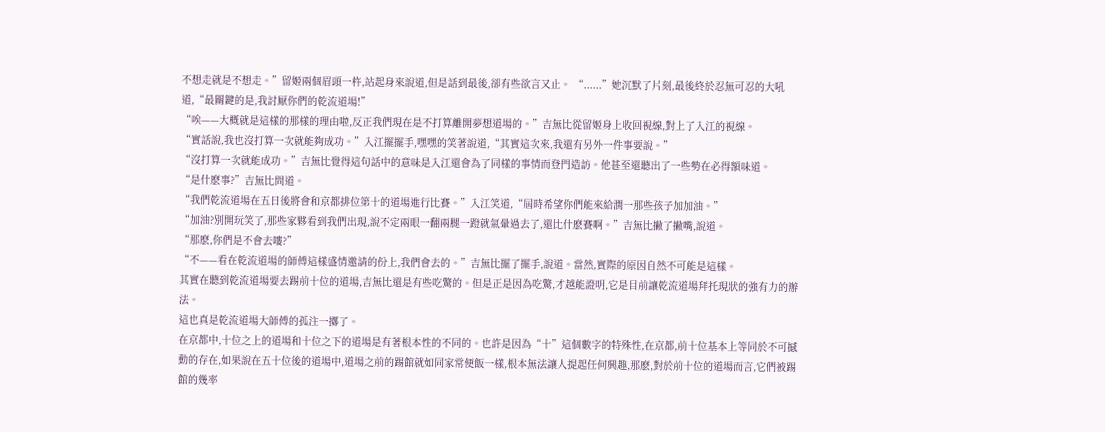不想走就是不想走。”留姬兩個眉頭一杵,站起身來說道,但是話到最後,卻有些欲言又止。 “......”她沉默了片刻,最後終於忍無可忍的大吼道,“最關鍵的是,我討厭你們的乾流道場!”
“唉——大概就是這樣的那樣的理由啦,反正我們現在是不打算離開夢想道場的。”吉無比從留姬身上收回視線,對上了入江的視線。
“實話說,我也沒打算一次就能夠成功。”入江擺擺手,嘿嘿的笑著說道,“其實這次來,我還有另外一件事要說。”
“沒打算一次就能成功。”吉無比覺得這句話中的意味是入江還會為了同樣的事情而登門造訪。他甚至還聽出了一些勢在必得額味道。
“是什麽事?”吉無比問道。
“我們乾流道場在五日後將會和京都排位第十的道場進行比賽。”入江笑道,“屆時希望你們能來給潤一那些孩子加加油。”
“加油?別開玩笑了,那些家夥看到我們出現,說不定兩眼一翻兩腿一蹬就氣暈過去了,還比什麽賽啊。”吉無比撇了撇嘴,說道。
“那麽,你們是不會去嘍?”
“不——看在乾流道場的師傅這樣盛情邀請的份上,我們會去的。”吉無比擺了擺手,說道。當然,實際的原因自然不可能是這樣。
其實在聽到乾流道場要去踢前十位的道場,吉無比還是有些吃驚的。但是正是因為吃驚,才越能證明,它是目前讓乾流道場拜托現狀的強有力的辦法。
這也真是乾流道場大師傅的孤注一擲了。
在京都中,十位之上的道場和十位之下的道場是有著根本性的不同的。也許是因為“十”這個數字的特殊性,在京都,前十位基本上等同於不可撼動的存在,如果說在五十位後的道場中,道場之前的踢館就如同家常便飯一樣,根本無法讓人提起任何興趣,那麽,對於前十位的道場而言,它們被踢館的幾率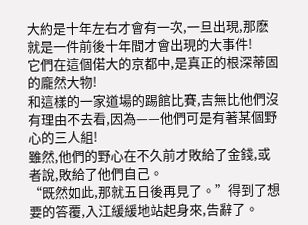大約是十年左右才會有一次,一旦出現,那麽就是一件前後十年間才會出現的大事件!
它們在這個偌大的京都中,是真正的根深蒂固的龐然大物!
和這樣的一家道場的踢館比賽,吉無比他們沒有理由不去看,因為——他們可是有著某個野心的三人組!
雖然,他們的野心在不久前才敗給了金錢,或者說,敗給了他們自己。
“既然如此,那就五日後再見了。”得到了想要的答覆,入江緩緩地站起身來,告辭了。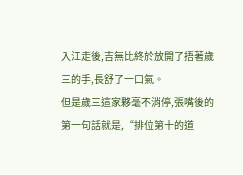入江走後,吉無比終於放開了捂著歲三的手,長舒了一口氣。
但是歲三這家夥毫不消停,張嘴後的第一句話就是,“排位第十的道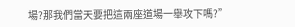場?那我們當天要把這兩座道場一舉攻下嗎?”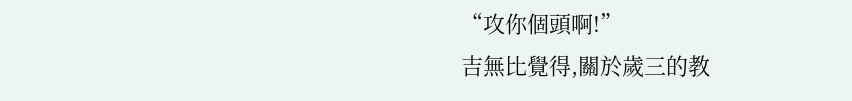“攻你個頭啊!”
吉無比覺得,關於歲三的教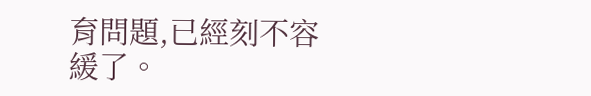育問題,已經刻不容緩了。